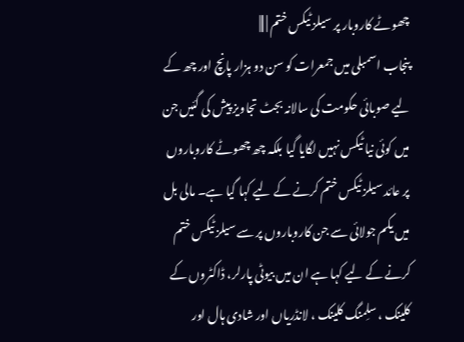چھوٹے کاروبار پر سیلز ٹیکس ختم | |||
پنجاب اسمبلی میں جمعرات کو سن دو ہزار پانچ اور چھ کے لیے صوبائی حکومت کی سالانہ بجٹ تجاویز پیش کی گئیں جن میں کوئی نیا ٹیکس نہیں لگایا گیا بلکہ چھ چھوٹے کاروباروں پر عائد سیلز ٹیکس ختم کرنے کے لیے کہا گیا ہے۔ مالی بل میں یکم جولائی سے جن کاروباروں پر سے سیلز ٹیکس ختم کرنے کے لیے کہا ہے ان میں بیوٹی پارلر، ڈاکٹروں کے کلینک ، سلِمنگ کلینک ، لانڈریاں اور شادی ہال اور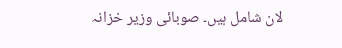لان شامل ہیں۔ صوبائی وزیر خزانہ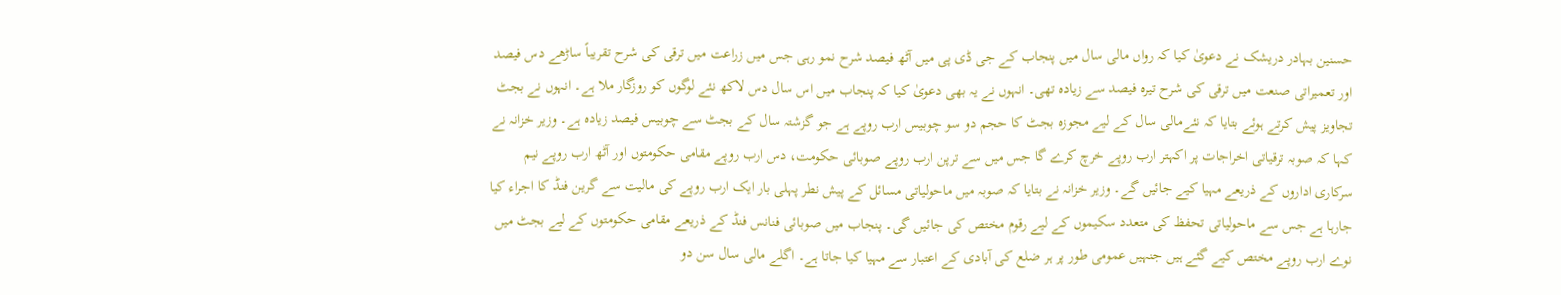حسنین بہادر دریشک نے دعویٰ کیا کہ رواں مالی سال میں پنجاب کے جی ڈی پی میں آٹھ فیصد شرح نمو رہی جس میں زراعت میں ترقی کی شرح تقریباً ساڑھے دس فیصد اور تعمیراتی صنعت میں ترقی کی شرح تیرہ فیصد سے زیادہ تھی۔ انہوں نے یہ بھی دعویٰ کیا کہ پنجاب میں اس سال دس لاکھ نئے لوگوں کو روزگار ملا ہے۔ انہوں نے بجٹ تجاویز پیش کرتے ہوئے بتایا کہ نئےمالی سال کے لیے مجوزہ بجٹ کا حجم دو سو چوبیس ارب روپے ہے جو گزشتہ سال کے بجٹ سے چوبیس فیصد زیادہ ہے۔ وزیر خزانہ نے کہا کہ صوبہ ترقیاتی اخراجات پر اکہتر ارب روپے خرچ کرے گا جس میں سے ترپن ارب روپے صوبائی حکومت، دس ارب روپے مقامی حکومتوں اور آٹھ ارب روپے نیم سرکاری اداروں کے ذریعے مہیا کیے جائیں گے۔ وزیر خزانہ نے بتایا کہ صوبہ میں ماحولیاتی مسائل کے پیش نطر پہلی بار ایک ارب روپے کی مالیت سے گرین فنڈ کا اجراء کیا جارہا ہے جس سے ماحولیاتی تحفظ کی متعدد سکیموں کے لیے رقوم مختص کی جائیں گی۔ پنجاب میں صوبائی فنانس فنڈ کے ذریعے مقامی حکومتوں کے لیے بجٹ میں نوے ارب روپے مختص کیے گئے ہیں جنہیں عمومی طور پر ہر ضلع کی آبادی کے اعتبار سے مہیا کیا جاتا ہے۔ اگلے مالی سال سن دو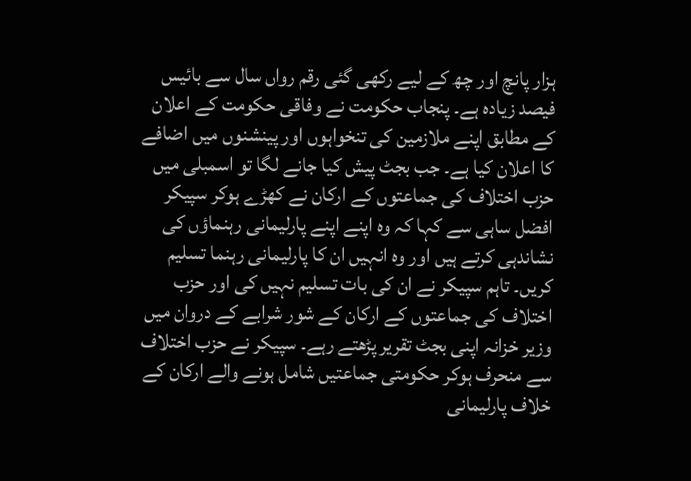ہزار پانچ اور چھ کے لیے رکھی گئی رقم رواں سال سے بائیس فیصد زیادہ ہے۔ پنجاب حکومت نے وفاقی حکومت کے اعلان کے مطابق اپنے ملازمین کی تنخواہوں اور پینشنوں میں اضافے کا اعلان کیا ہے۔ جب بجٹ پیش کیا جانے لگا تو اسمبلی میں حزب اختلاف کی جماعتوں کے ارکان نے کھڑے ہوکر سپیکر افضل ساہی سے کہا کہ وہ اپنے اپنے پارلیمانی رہنماؤں کی نشاندہی کرتے ہیں اور وہ انہیں ان کا پارلیمانی رہنما تسلیم کریں۔ تاہم سپیکر نے ان کی بات تسلیم نہیں کی اور حزب اختلاف کی جماعتوں کے ارکان کے شور شرابے کے دروان میں وزیر خزانہ اپنی بجٹ تقریر پڑھتے رہے۔ سپیکر نے حزب اختلاف سے منحرف ہوکر حکومتی جماعتیں شامل ہونے والے ارکان کے خلاف پارلیمانی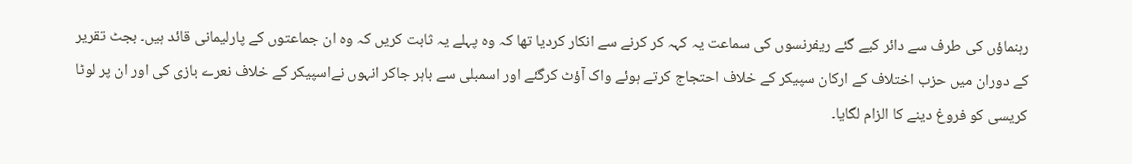رہنماؤں کی طرف سے دائر کیے گئے ریفرنسوں کی سماعت یہ کہہ کر کرنے سے انکار کردیا تھا کہ وہ پہلے یہ ثابت کریں کہ وہ ان جماعتوں کے پارلیمانی قائد ہیں۔ بجٹ تقریر کے دوران میں حزب اختلاف کے ارکان سپیکر کے خلاف احتجاج کرتے ہوئے واک آؤٹ کرگئے اور اسمبلی سے باہر جاکر انہوں نےاسپیکر کے خلاف نعرے بازی کی اور ان پر لوٹا کریسی کو فروغ دینے کا الزام لگایا۔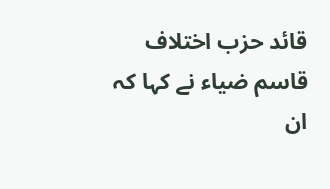قائد حزب اختلاف قاسم ضیاء نے کہا کہ ان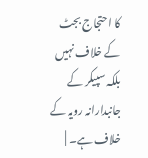کا احتجاج بجٹ کے خلاف نہیں بلکہ سپیکر کے جانبدارانہ رویہ کے خلاف ہے۔ |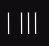| |||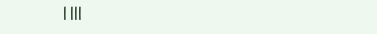| |||